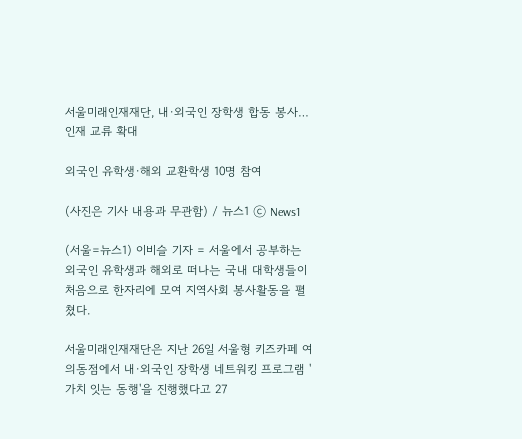서울미래인재재단, 내·외국인 장학생 합동 봉사…인재 교류 확대

외국인 유학생·해외 교환학생 10명 참여

(사진은 기사 내용과 무관함) / 뉴스1 ⓒ News1

(서울=뉴스1) 이비슬 기자 = 서울에서 공부하는 외국인 유학생과 해외로 떠나는 국내 대학생들이 처음으로 한자리에 모여 지역사회 봉사활동을 펼쳤다.

서울미래인재재단은 지난 26일 서울형 키즈카페 여의동점에서 내·외국인 장학생 네트워킹 프로그램 '가치 잇는 동행'을 진행했다고 27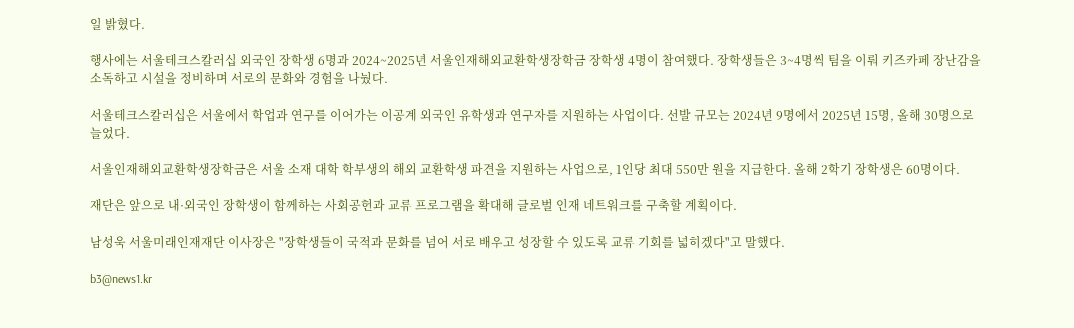일 밝혔다.

행사에는 서울테크스칼러십 외국인 장학생 6명과 2024~2025년 서울인재해외교환학생장학금 장학생 4명이 참여했다. 장학생들은 3~4명씩 팀을 이뤄 키즈카페 장난감을 소독하고 시설을 정비하며 서로의 문화와 경험을 나눴다.

서울테크스칼러십은 서울에서 학업과 연구를 이어가는 이공계 외국인 유학생과 연구자를 지원하는 사업이다. 선발 규모는 2024년 9명에서 2025년 15명, 올해 30명으로 늘었다.

서울인재해외교환학생장학금은 서울 소재 대학 학부생의 해외 교환학생 파견을 지원하는 사업으로, 1인당 최대 550만 원을 지급한다. 올해 2학기 장학생은 60명이다.

재단은 앞으로 내·외국인 장학생이 함께하는 사회공헌과 교류 프로그램을 확대해 글로벌 인재 네트워크를 구축할 계획이다.

남성욱 서울미래인재재단 이사장은 "장학생들이 국적과 문화를 넘어 서로 배우고 성장할 수 있도록 교류 기회를 넓히겠다"고 말했다.

b3@news1.kr